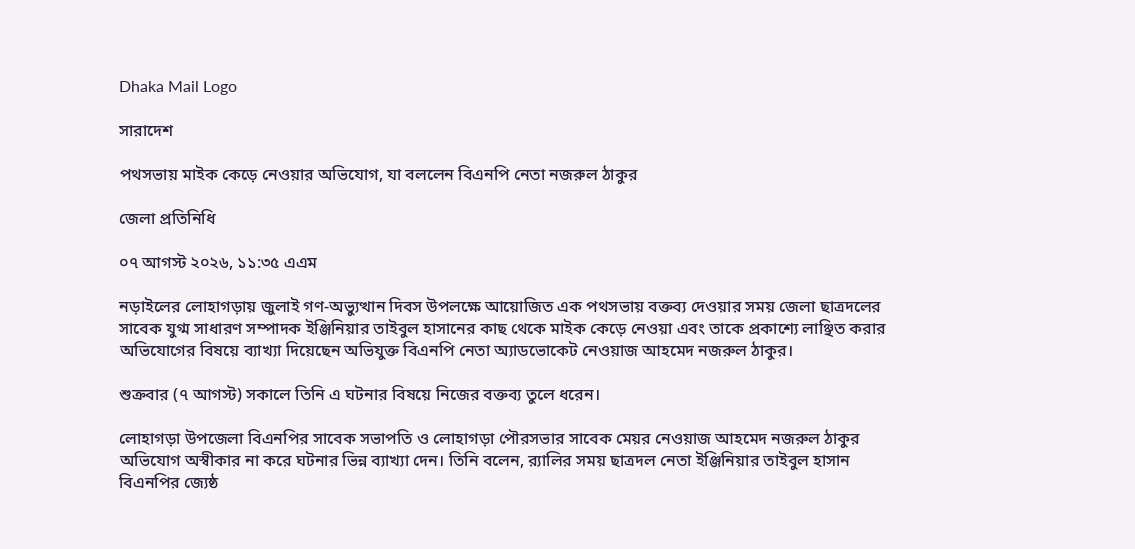Dhaka Mail Logo

সারাদেশ

পথসভায় মাইক কেড়ে নেওয়ার অভিযোগ, যা বললেন বিএনপি নেতা নজরুল ঠাকুর

জেলা প্রতিনিধি

০৭ আগস্ট ২০২৬, ১১:৩৫ এএম

নড়াইলের লোহাগড়ায় জুলাই গণ-অভ্যুত্থান দিবস উপলক্ষে আয়োজিত এক পথসভায় বক্তব্য দেওয়ার সময় জেলা ছাত্রদলের সাবেক যুগ্ম সাধারণ সম্পাদক ইঞ্জিনিয়ার তাইবুল হাসানের কাছ থেকে মাইক কেড়ে নেওয়া এবং তাকে প্রকাশ্যে লাঞ্ছিত করার অভিযোগের বিষয়ে ব্যাখ্যা দিয়েছেন অভিযুক্ত বিএনপি নেতা অ্যাডভোকেট নেওয়াজ আহমেদ নজরুল ঠাকুর।

শুক্রবার (৭ আগস্ট) সকালে তিনি এ ঘটনার বিষয়ে নিজের বক্তব্য তুলে ধরেন।

লোহাগড়া উপজেলা বিএনপির সাবেক সভাপতি ও লোহাগড়া পৌরসভার সাবেক মেয়র নেওয়াজ আহমেদ নজরুল ঠাকুর অভিযোগ অস্বীকার না করে ঘটনার ভিন্ন ব্যাখ্যা দেন। তিনি বলেন, র‍্যালির সময় ছাত্রদল নেতা ইঞ্জিনিয়ার তাইবুল হাসান বিএনপির জ্যেষ্ঠ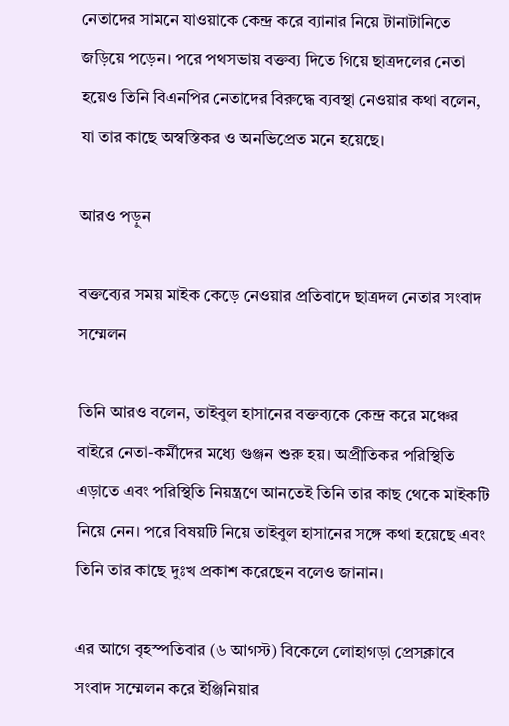নেতাদের সামনে যাওয়াকে কেন্দ্র করে ব্যানার নিয়ে টানাটানিতে জড়িয়ে পড়েন। পরে পথসভায় বক্তব্য দিতে গিয়ে ছাত্রদলের নেতা হয়েও তিনি বিএনপির নেতাদের বিরুদ্ধে ব্যবস্থা নেওয়ার কথা বলেন, যা তার কাছে অস্বস্তিকর ও অনভিপ্রেত মনে হয়েছে।

আরও পড়ুন

বক্তব্যের সময় মাইক কেড়ে নেওয়ার প্রতিবাদে ছাত্রদল নেতার সংবাদ সম্মেলন

তিনি আরও বলেন, তাইবুল হাসানের বক্তব্যকে কেন্দ্র করে মঞ্চের বাইরে নেতা-কর্মীদের মধ্যে গুঞ্জন শুরু হয়। অপ্রীতিকর পরিস্থিতি এড়াতে এবং পরিস্থিতি নিয়ন্ত্রণে আনতেই তিনি তার কাছ থেকে মাইকটি নিয়ে নেন। পরে বিষয়টি নিয়ে তাইবুল হাসানের সঙ্গে কথা হয়েছে এবং তিনি তার কাছে দুঃখ প্রকাশ করেছেন বলেও জানান।

এর আগে বৃহস্পতিবার (৬ আগস্ট) বিকেলে লোহাগড়া প্রেসক্লাবে সংবাদ সম্মেলন করে ইঞ্জিনিয়ার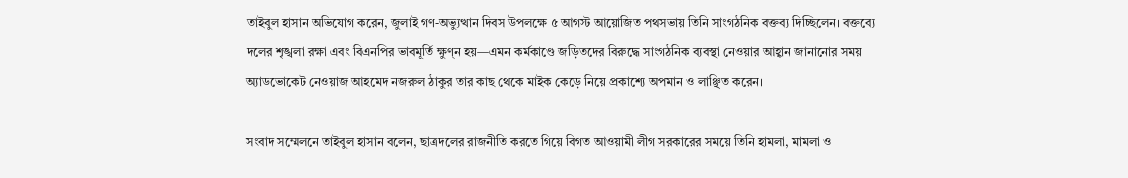তাইবুল হাসান অভিযোগ করেন, জুলাই গণ-অভ্যুত্থান দিবস উপলক্ষে ৫ আগস্ট আয়োজিত পথসভায় তিনি সাংগঠনিক বক্তব্য দিচ্ছিলেন। বক্তব্যে দলের শৃঙ্খলা রক্ষা এবং বিএনপির ভাবমূর্তি ক্ষুণ্ন হয়—এমন কর্মকাণ্ডে জড়িতদের বিরুদ্ধে সাংগঠনিক ব্যবস্থা নেওয়ার আহ্বান জানানোর সময় অ্যাডভোকেট নেওয়াজ আহমেদ নজরুল ঠাকুর তার কাছ থেকে মাইক কেড়ে নিয়ে প্রকাশ্যে অপমান ও লাঞ্ছিত করেন।

সংবাদ সম্মেলনে তাইবুল হাসান বলেন, ছাত্রদলের রাজনীতি করতে গিয়ে বিগত আওয়ামী লীগ সরকারের সময়ে তিনি হামলা, মামলা ও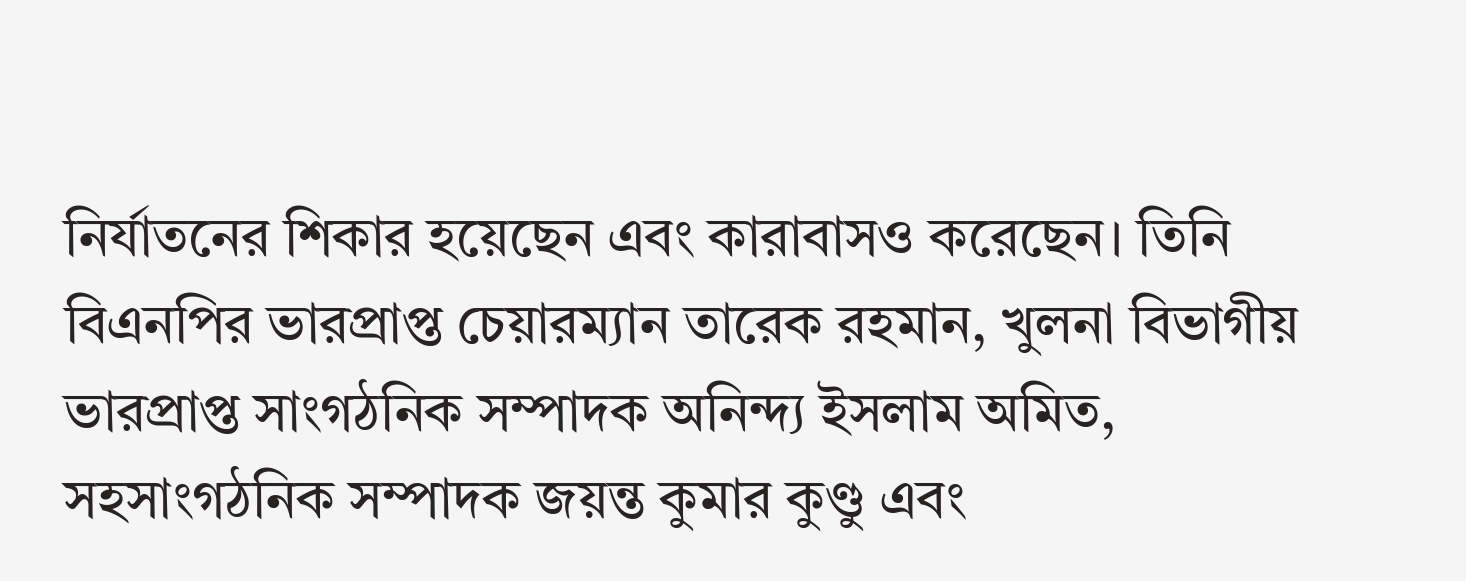নির্যাতনের শিকার হয়েছেন এবং কারাবাসও করেছেন। তিনি বিএনপির ভারপ্রাপ্ত চেয়ারম্যান তারেক রহমান, খুলনা বিভাগীয় ভারপ্রাপ্ত সাংগঠনিক সম্পাদক অনিন্দ্য ইসলাম অমিত, সহসাংগঠনিক সম্পাদক জয়ন্ত কুমার কুণ্ডু এবং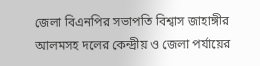জেলা বিএনপির সভাপতি বিশ্বাস জাহাঙ্গীর আলমসহ দলের কেন্দ্রীয় ও জেলা পর্যায়ের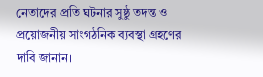নেতাদের প্রতি ঘটনার সুষ্ঠু তদন্ত ও প্রয়োজনীয় সাংগঠনিক ব্যবস্থা গ্রহণের দাবি জানান।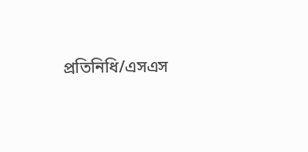প্রতিনিধি/এসএস